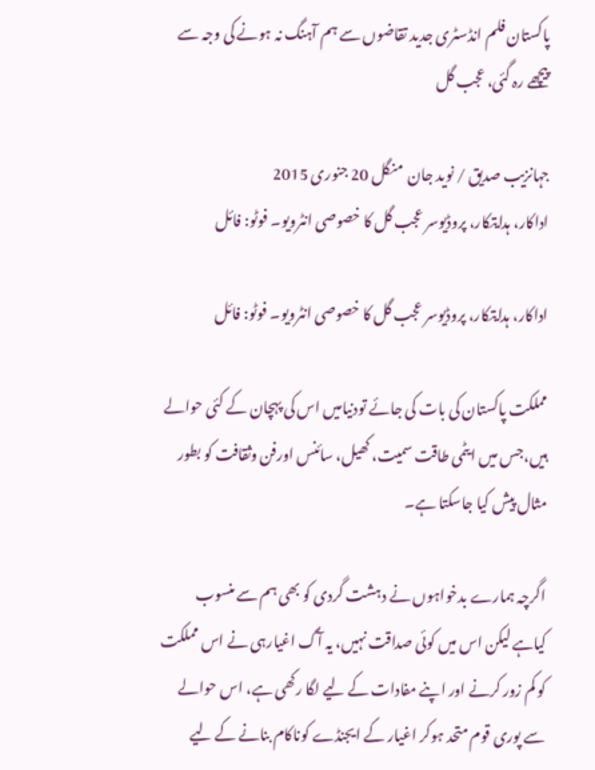پاکستان فلم انڈسٹری جدید تقاضوں سے ہم آہنگ نہ ہونے کی وجہ سے پیچھے رہ گئی، عجب گل

جہانزیب صدیق / نوید جان  منگل 20 جنوری 2015
اداکار، ہدایتکار، پروڈیوسر عجب گل کا خصوصی انٹرویو۔ فوٹو: فائل

اداکار، ہدایتکار، پروڈیوسر عجب گل کا خصوصی انٹرویو۔ فوٹو: فائل

مملکت پاکستان کی بات کی جائے تودنیامیں اس کی پہچان کے کئی حوالے ہیں،جس میں ایٹمی طاقت سمیت، کھیل، سائنس اورفن وثقافت کو بطور مثال پیش کیا جاسکتا ہے۔

اگرچہ ہمارے بدخواہوں نے دہشت گردی کو بھی ہم سے منسوب کیاہے لیکن اس میں کوئی صداقت نہیں، یہ آگ اغیارہی نے اس مملکت کو کم زور کرنے اور اپنے مفادات کے لیے لگا رکھی ہے، اس حوالے سے پوری قوم متحد ہوکر اغیار کے ایجنڈے کوناکام بنانے کے لیے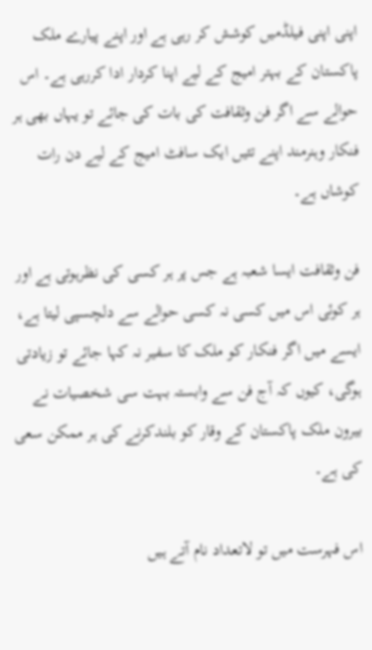اپنی اپنی فیلڈمیں کوشش کر رہی ہے اور اپنے پیارے ملک پاکستان کے بہتر امیج کے لیے اپنا کردار ادا کررہی ہے۔ اس حوالے سے اگر فن وثقافت کی بات کی جائے تو یہاں بھی ہر فنکار وہنرمند اپنے تئیں ایک سافٹ امیج کے لیے دن رات کوشاں ہے۔

فن وثقافت ایسا شعبہ ہے جس پر ہر کسی کی نظرہوتی ہے اور ہر کوئی اس میں کسی نہ کسی حوالے سے دلچسپی لیتا ہے، ایسے میں اگر فنکار کو ملک کا سفیر نہ کہا جائے تو زیادتی ہوگی، کیوں کہ آج فن سے وابستہ بہت سی شخصیات نے بیرون ملک پاکستان کے وقار کو بلندکرنے کی ہر ممکن سعی کی ہے۔

اس فہرست میں تو لاتعداد نام آتے ہیں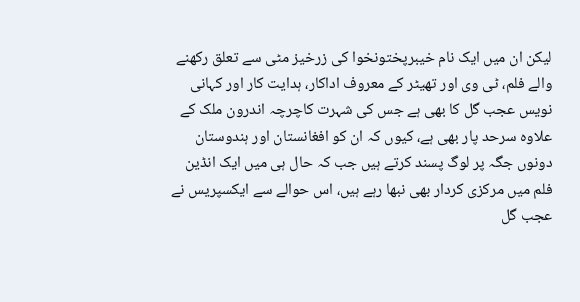لیکن ان میں ایک نام خیبرپختونخوا کی زرخیز مٹی سے تعلق رکھنے والے فلم، ٹی وی اور تھیٹر کے معروف اداکار، ہدایت کار اور کہانی نویس عجب گل کا بھی ہے جس کی شہرت کاچرچہ اندرون ملک کے علاوہ سرحد پار بھی ہے، کیوں کہ ان کو افغانستان اور ہندوستان دونوں جگہ پر لوگ پسند کرتے ہیں جب کہ حال ہی میں ایک انڈین فلم میں مرکزی کردار بھی نبھا رہے ہیں، اس حوالے سے ایکسپریس نے عجب گل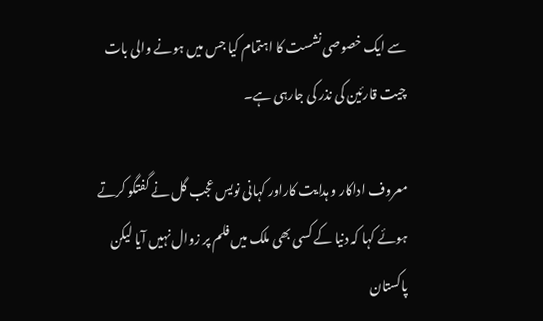سے ایک خصوصی نشست کا اہتمام کیا جس میں ہونے والی بات چیت قارئین کی نذر کی جارہی ہے۔

معروف اداکار و ہدایت کاراور کہانی نویس عجب گل نے گفتگو کرتے ہوئے کہا کہ دنیا کے کسی بھی ملک میں فلم پر زوال نہیں آیا لیکن پاکستان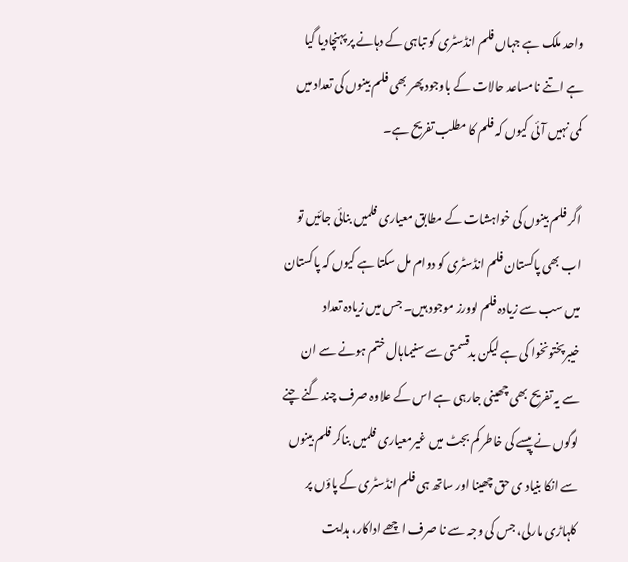واحد ملک ہے جہاں فلم انڈسٹری کو تباہی کے دہانے پر پہنچادیا گیا ہے اتنے نامساعد حالات کے باوجود پھر بھی فلم بینوں کی تعداد میں کمی نہیں آئی کیوں کہ فلم کا مطلب تفریح ہے۔

اگر فلم بینوں کی خواہشات کے مطابق معیاری فلمیں بنائی جائیں تو اب بھی پاکستان فلم انڈسٹری کو دوام مل سکتا ہے کیوں کہ پاکستان میں سب سے زیادہ فلم لوورز موجود ہیں۔ جس میں زیادہ تعداد خیبرپختونخوا کی ہے لیکن بدقسمتی سے سنیماہال ختم ہونے سے ان سے یہ تفریح بھی چھینی جارہی ہے اس کے علاوہ صرف چند گنے چنے لوگوں نے پیسے کی خاطر کم بجٹ میں غیرمعیاری فلمیں بناکر فلم بینوں سے انکا بنیاد ی حق چھینا اور ساتھ ہی فلم انڈسٹری کے پاؤں پر کلہاڑی مارلی، جس کی وجہ سے نا صرف اچھے اداکار، ہدایت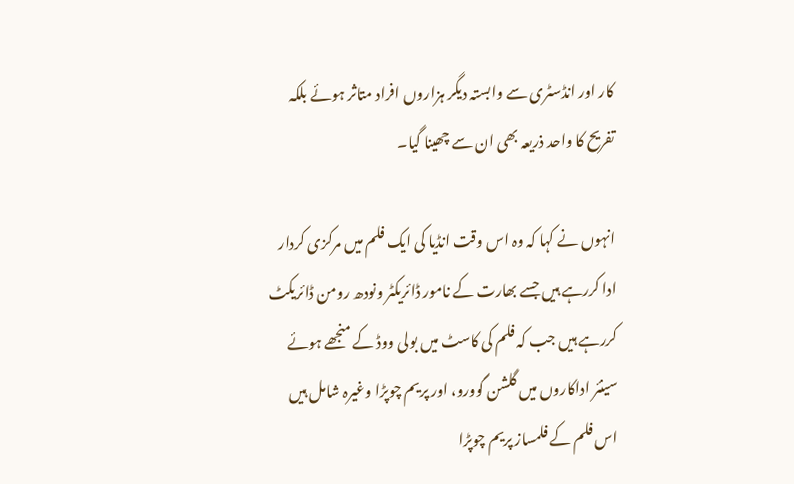کار اور انڈسٹری سے وابستہ دیگر ہزاروں افراد متاثر ہوئے بلکہ تفریح کا واحد ذریعہ بھی ان سے چھینا گیا۔

انہوں نے کہا کہ وہ اس وقت انڈیا کی ایک فلم میں مرکزی کردار ادا کررہے ہیں جسے بھارت کے نامور ڈائریکٹر ونودھ رومن ڈائریکٹ کررہے ہیں جب کہ فلم کی کاسٹ میں بولی ووڈ کے منجھے ہوئے سینئر اداکاروں میں گلشن گوورو، اور پریم چوپڑا وغیرہ شامل ہیں اس فلم کے فلمساز پریم چوپڑا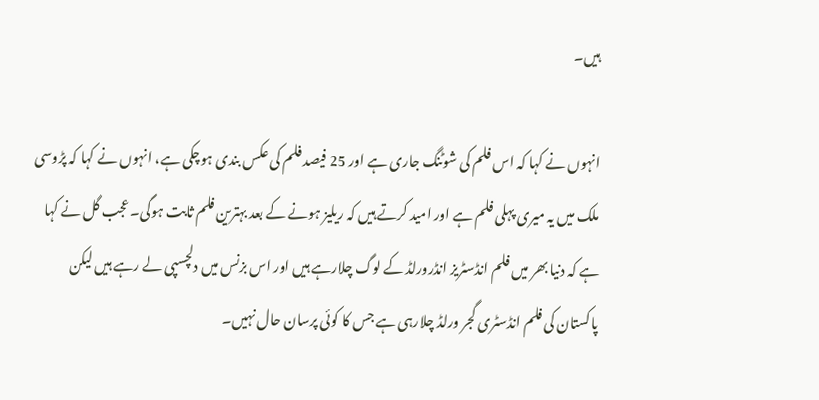ہیں۔

انہوں نے کہا کہ اس فلم کی شوٹنگ جاری ہے اور 25 فیصد فلم کی عکس بندی ہوچکی ہے، انہوں نے کہا کہ پڑوسی ملک میں یہ میری پہلی فلم ہے اور امید کرتے ہیں کہ ریلیز ہونے کے بعد بہترین فلم ثابت ہوگی۔ عجب گل نے کہا ہے کہ دنیا بھر میں فلم انڈسٹریز انڈرورلڈ کے لوگ چلارہے ہیں اور اس بزنس میں دلچسپی لے رہے ہیں لیکن پاکستان کی فلم انڈسٹری گجر ورلڈ چلارہی ہے جس کا کوئی پرسان حال نہیں۔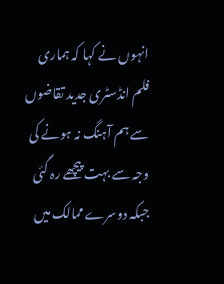انہوں نے کہا کہ ہماری فلم انڈسٹری جدید تقاضوں سے ہم آہنگ نہ ہونے کی وجہ سے بہت پیچھے رہ گئی جبکہ دوسرے ممالک میں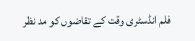فلم انڈسٹری وقت کے تقاضوں کو مد نظر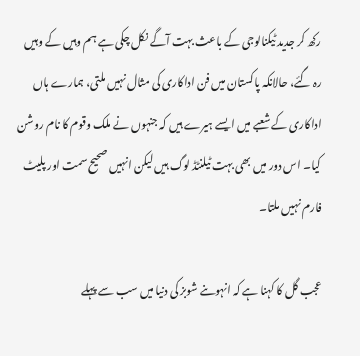رکھ کر جدید ٹیکنالوجی کے باعث بہت آگے نکل چکی ہے ہم وہیں کے وہیں رہ گئے، حالانکہ پاکستان میں فن اداکاری کی مثال نہیں ملتی، ہمارے ہاں اداکاری کے شعبے میں ایسے ہیرے ہیں کہ جنہوں نے ملک وقوم کا نام روشن کیا۔ اس دور میں بھی بہت ٹیلنٹڈ لوگ ہیں لیکن انہیں صحیح سمت اور پلیٹ فارم نہیں ملتا۔

عجب گل کا کہنا ہے کہ انہوںنے شوبز کی دنیا میں سب سے پہلے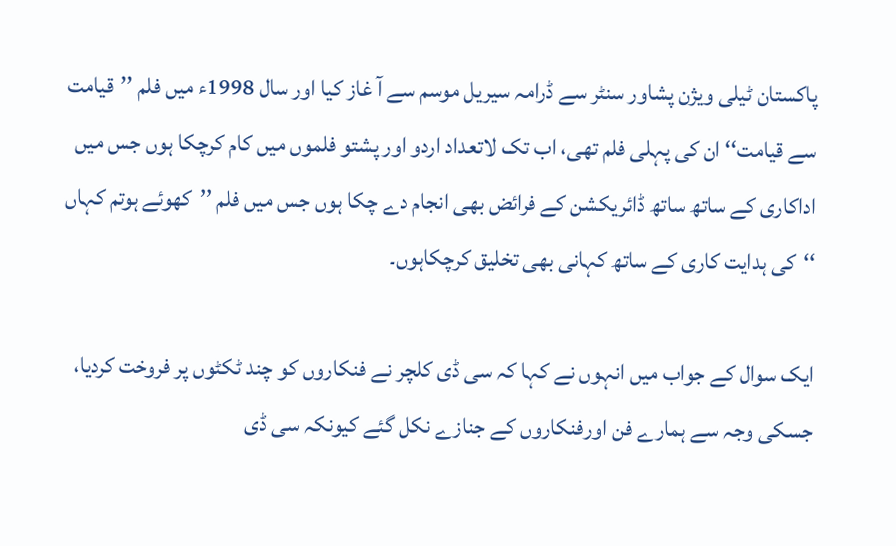پاکستان ٹیلی ویژن پشاور سنٹر سے ڈرامہ سیریل موسم سے آ غاز کیا اور سال 1998ء میں فلم ’’قیامت سے قیامت‘‘ ان کی پہلی فلم تھی، اب تک لاتعداد اردو اور پشتو فلموں میں کام کرچکا ہوں جس میں اداکاری کے ساتھ ساتھ ڈائریکشن کے فرائض بھی انجام دے چکا ہوں جس میں فلم ’’کھوئے ہوتم کہاں ‘‘کی ہدایت کاری کے ساتھ کہانی بھی تخلیق کرچکاہوں۔

ایک سوال کے جواب میں انہوں نے کہا کہ سی ڈی کلچر نے فنکاروں کو چند ٹکٹوں پر فروخت کردیا، جسکی وجہ سے ہمارے فن اورفنکاروں کے جنازے نکل گئے کیونکہ سی ڈی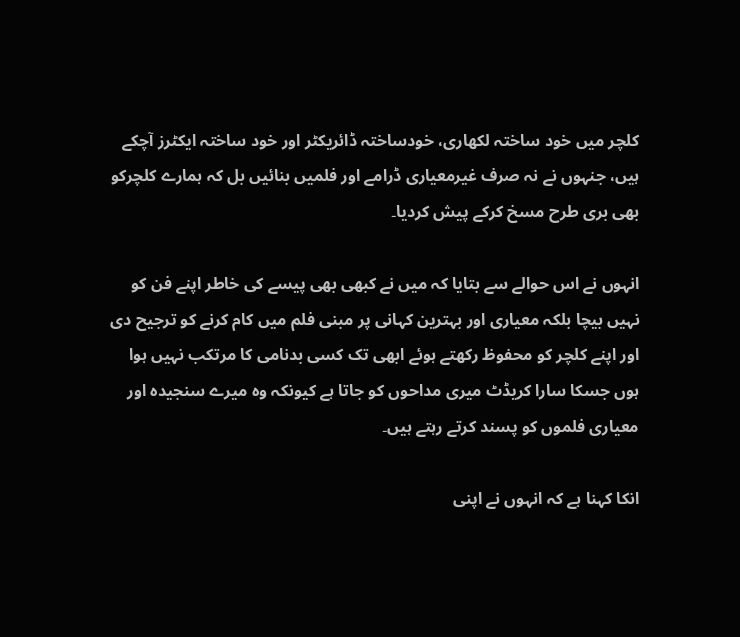کلچر میں خود ساختہ لکھاری، خودساختہ ڈائریکٹر اور خود ساختہ ایکٹرز آچکے ہیں، جنہوں نے نہ صرف غیرمعیاری ڈرامے اور فلمیں بنائیں بل کہ ہمارے کلچرکو بھی بری طرح مسخ کرکے پیش کردیا۔

انہوں نے اس حوالے سے بتایا کہ میں نے کبھی بھی پیسے کی خاطر اپنے فن کو نہیں بیچا بلکہ معیاری اور بہترین کہانی پر مبنی فلم میں کام کرنے کو ترجیح دی اور اپنے کلچر کو محفوظ رکھتے ہوئے ابھی تک کسی بدنامی کا مرتکب نہیں ہوا ہوں جسکا سارا کریڈٹ میری مداحوں کو جاتا ہے کیونکہ وہ میرے سنجیدہ اور معیاری فلموں کو پسند کرتے رہتے ہیں۔

انکا کہنا ہے کہ انہوں نے اپنی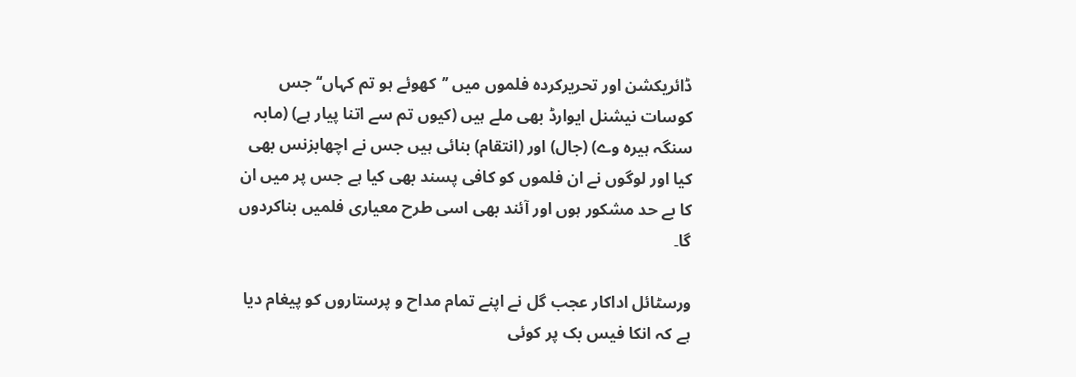ڈائریکشن اور تحریرکردہ فلموں میں ’’کھوئے ہو تم کہاں‘‘ جس کوسات نیشنل ایوارڈ بھی ملے ہیں (کیوں تم سے اتنا پیار ہے) (مابہ سنگہ ہیرہ وے) (جال) اور (انتقام) بنائی ہیں جس نے اچھابزنس بھی کیا اور لوگوں نے ان فلموں کو کافی پسند بھی کیا ہے جس پر میں ان کا بے حد مشکور ہوں اور آئند بھی اسی طرح معیاری فلمیں بناکردوں گا۔

ورسٹائل اداکار عجب گل نے اپنے تمام مداح و پرستاروں کو پیغام دیا ہے کہ انکا فیس بک پر کوئی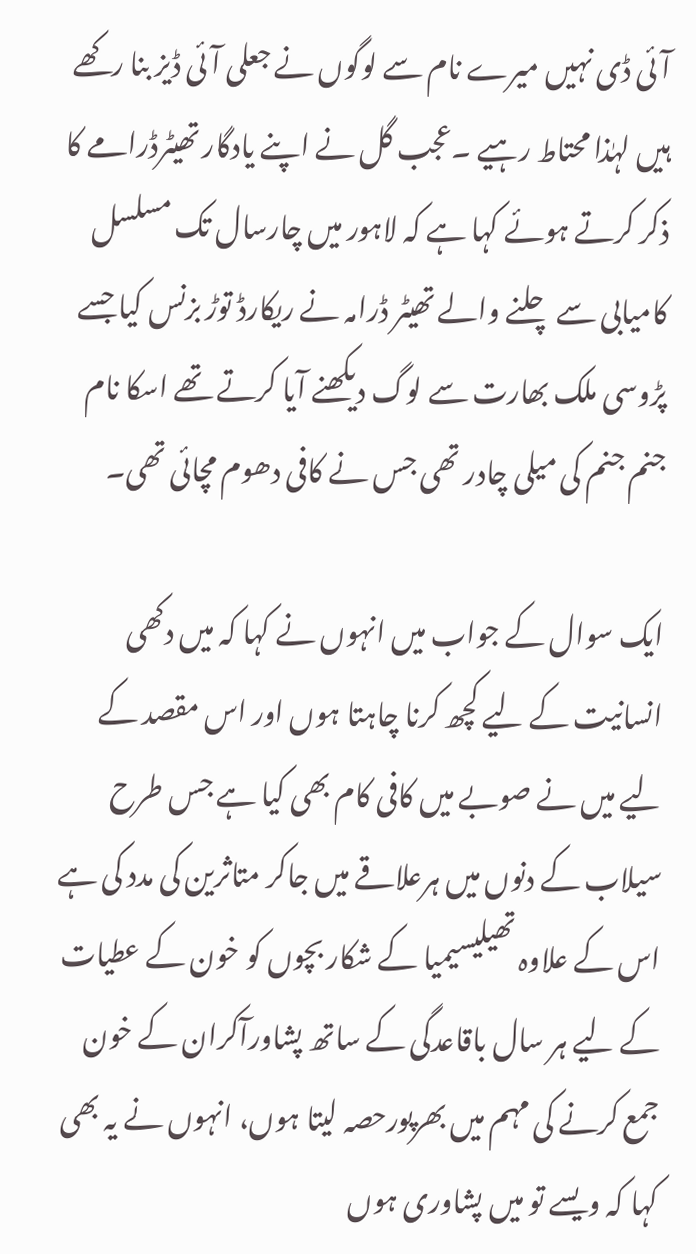آئی ڈی نہیں میرے نام سے لوگوں نے جعلی آئی ڈیز بنا رکھے ہیں لہٰذا محتاط رہیے ۔عجب گل نے اپنے یادگار تھیٹرڈرامے کا ذکر کرتے ہوئے کہا ہے کہ لاہور میں چارسال تک مسلسل کامیابی سے چلنے والے تھیٹر ڈرامہ نے ریکارڈ توڑ بزنس کیا جسے پڑوسی ملک بھارت سے لوگ دیکھنے آیا کرتے تھے اسکا نام جنم جنم کی میلی چادر تھی جس نے کافی دھوم مچائی تھی۔

ایک سوال کے جواب میں انہوں نے کہا کہ میں دکھی انسانیت کے لیے کچھ کرنا چاہتا ہوں اور اس مقصد کے لیے میں نے صوبے میں کافی کام بھی کیا ہے جس طرح سیلاب کے دنوں میں ہرعلاقے میں جاکر متاثرین کی مدد کی ہے اس کے علاوہ تھیلیسیمیا کے شکار بچوں کو خون کے عطیات کے لیے ہر سال باقاعدگی کے ساتھ پشاورآکران کے خون جمع کرنے کی مہم میں بھرپورحصہ لیتا ہوں، انہوں نے یہ بھی کہا کہ ویسے تو میں پشاوری ہوں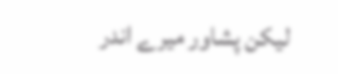لیکن پشاور میرے اندر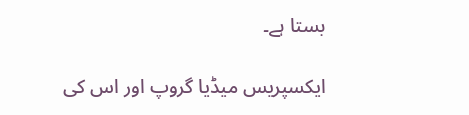بستا ہے۔

ایکسپریس میڈیا گروپ اور اس کی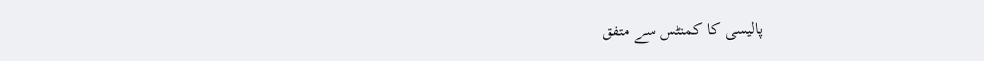پالیسی کا کمنٹس سے متفق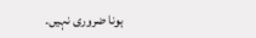ہونا ضروری نہیں۔